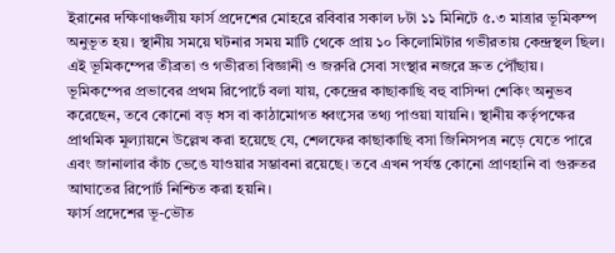ইরানের দক্ষিণাঞ্চলীয় ফার্স প্রদেশের মোহরে রবিবার সকাল ৮টা ১১ মিনিটে ৫.৩ মাত্রার ভূমিকম্প অনুভূত হয়। স্থানীয় সময়ে ঘটনার সময় মাটি থেকে প্রায় ১০ কিলোমিটার গভীরতায় কেন্দ্রস্থল ছিল। এই ভূমিকম্পের তীব্রতা ও গভীরতা বিজ্ঞানী ও জরুরি সেবা সংস্থার নজরে দ্রুত পৌঁছায়।
ভূমিকম্পের প্রভাবের প্রথম রিপোর্টে বলা যায়, কেন্দ্রের কাছাকাছি বহু বাসিন্দা শেকিং অনুভব করেছেন, তবে কোনো বড় ধস বা কাঠামোগত ধ্বংসের তথ্য পাওয়া যায়নি। স্থানীয় কর্তৃপক্ষের প্রাথমিক মূল্যায়নে উল্লেখ করা হয়েছে যে, শেলফের কাছাকাছি বসা জিনিসপত্র নড়ে যেতে পারে এবং জানালার কাঁচ ভেঙে যাওয়ার সম্ভাবনা রয়েছে। তবে এখন পর্যন্ত কোনো প্রাণহানি বা গুরুতর আঘাতের রিপোর্ট নিশ্চিত করা হয়নি।
ফার্স প্রদেশের ভূ-ভৌত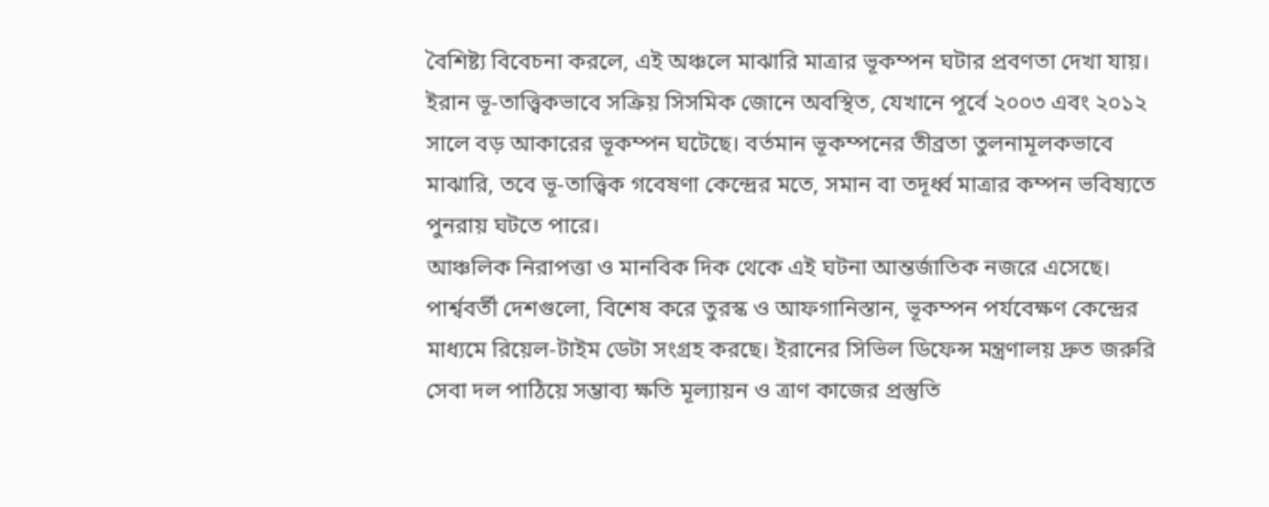বৈশিষ্ট্য বিবেচনা করলে, এই অঞ্চলে মাঝারি মাত্রার ভূকম্পন ঘটার প্রবণতা দেখা যায়। ইরান ভূ-তাত্ত্বিকভাবে সক্রিয় সিসমিক জোনে অবস্থিত, যেখানে পূর্বে ২০০৩ এবং ২০১২ সালে বড় আকারের ভূকম্পন ঘটেছে। বর্তমান ভূকম্পনের তীব্রতা তুলনামূলকভাবে মাঝারি, তবে ভূ-তাত্ত্বিক গবেষণা কেন্দ্রের মতে, সমান বা তদূর্ধ্ব মাত্রার কম্পন ভবিষ্যতে পুনরায় ঘটতে পারে।
আঞ্চলিক নিরাপত্তা ও মানবিক দিক থেকে এই ঘটনা আন্তর্জাতিক নজরে এসেছে। পার্শ্ববর্তী দেশগুলো, বিশেষ করে তুরস্ক ও আফগানিস্তান, ভূকম্পন পর্যবেক্ষণ কেন্দ্রের মাধ্যমে রিয়েল-টাইম ডেটা সংগ্রহ করছে। ইরানের সিভিল ডিফেন্স মন্ত্রণালয় দ্রুত জরুরি সেবা দল পাঠিয়ে সম্ভাব্য ক্ষতি মূল্যায়ন ও ত্রাণ কাজের প্রস্তুতি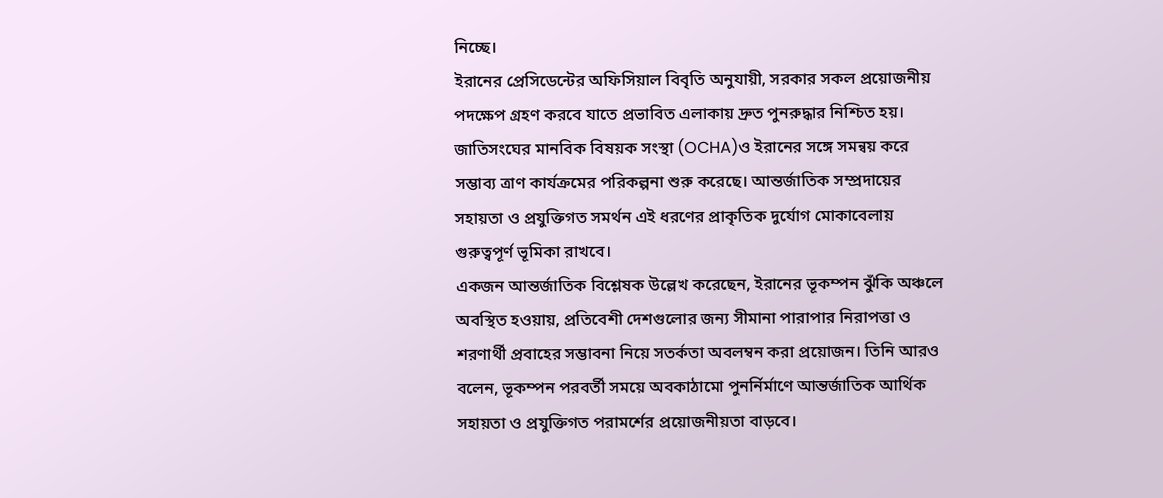নিচ্ছে।
ইরানের প্রেসিডেন্টের অফিসিয়াল বিবৃতি অনুযায়ী, সরকার সকল প্রয়োজনীয় পদক্ষেপ গ্রহণ করবে যাতে প্রভাবিত এলাকায় দ্রুত পুনরুদ্ধার নিশ্চিত হয়। জাতিসংঘের মানবিক বিষয়ক সংস্থা (OCHA)ও ইরানের সঙ্গে সমন্বয় করে সম্ভাব্য ত্রাণ কার্যক্রমের পরিকল্পনা শুরু করেছে। আন্তর্জাতিক সম্প্রদায়ের সহায়তা ও প্রযুক্তিগত সমর্থন এই ধরণের প্রাকৃতিক দুর্যোগ মোকাবেলায় গুরুত্বপূর্ণ ভূমিকা রাখবে।
একজন আন্তর্জাতিক বিশ্লেষক উল্লেখ করেছেন, ইরানের ভূকম্পন ঝুঁকি অঞ্চলে অবস্থিত হওয়ায়, প্রতিবেশী দেশগুলোর জন্য সীমানা পারাপার নিরাপত্তা ও শরণার্থী প্রবাহের সম্ভাবনা নিয়ে সতর্কতা অবলম্বন করা প্রয়োজন। তিনি আরও বলেন, ভূকম্পন পরবর্তী সময়ে অবকাঠামো পুনর্নির্মাণে আন্তর্জাতিক আর্থিক সহায়তা ও প্রযুক্তিগত পরামর্শের প্রয়োজনীয়তা বাড়বে।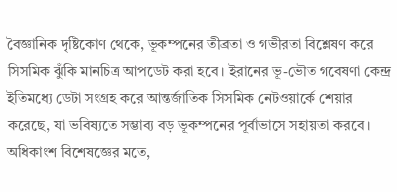বৈজ্ঞানিক দৃষ্টিকোণ থেকে, ভূকম্পনের তীব্রতা ও গভীরতা বিশ্লেষণ করে সিসমিক ঝুঁকি মানচিত্র আপডেট করা হবে। ইরানের ভূ-ভৌত গবেষণা কেন্দ্র ইতিমধ্যে ডেটা সংগ্রহ করে আন্তর্জাতিক সিসমিক নেটওয়ার্কে শেয়ার করেছে, যা ভবিষ্যতে সম্ভাব্য বড় ভূকম্পনের পূর্বাভাসে সহায়তা করবে।
অধিকাংশ বিশেষজ্ঞের মতে,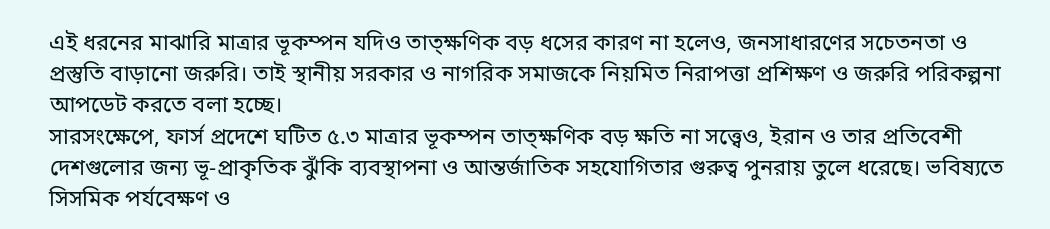এই ধরনের মাঝারি মাত্রার ভূকম্পন যদিও তাত্ক্ষণিক বড় ধসের কারণ না হলেও, জনসাধারণের সচেতনতা ও প্রস্তুতি বাড়ানো জরুরি। তাই স্থানীয় সরকার ও নাগরিক সমাজকে নিয়মিত নিরাপত্তা প্রশিক্ষণ ও জরুরি পরিকল্পনা আপডেট করতে বলা হচ্ছে।
সারসংক্ষেপে, ফার্স প্রদেশে ঘটিত ৫.৩ মাত্রার ভূকম্পন তাত্ক্ষণিক বড় ক্ষতি না সত্ত্বেও, ইরান ও তার প্রতিবেশী দেশগুলোর জন্য ভূ-প্রাকৃতিক ঝুঁকি ব্যবস্থাপনা ও আন্তর্জাতিক সহযোগিতার গুরুত্ব পুনরায় তুলে ধরেছে। ভবিষ্যতে সিসমিক পর্যবেক্ষণ ও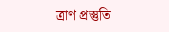ত্রাণ প্রস্তুতি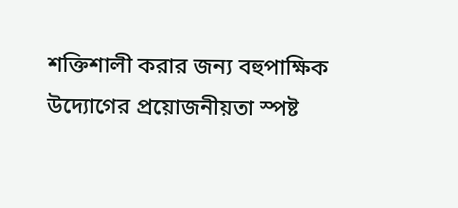শক্তিশালী করার জন্য বহুপাক্ষিক উদ্যোগের প্রয়োজনীয়তা স্পষ্ট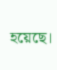হয়েছে।